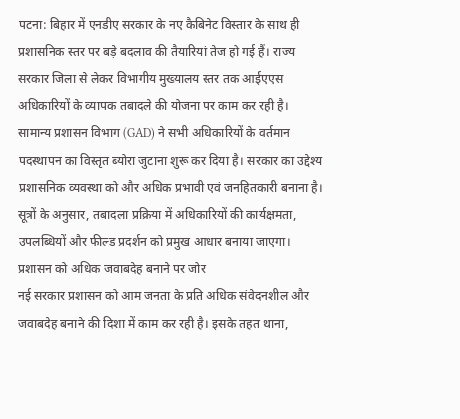पटना: बिहार में एनडीए सरकार के नए कैबिनेट विस्तार के साथ ही प्रशासनिक स्तर पर बड़े बदलाव की तैयारियां तेज हो गई हैं। राज्य सरकार जिला से लेकर विभागीय मुख्यालय स्तर तक आईएएस अधिकारियों के व्यापक तबादले की योजना पर काम कर रही है।
सामान्य प्रशासन विभाग (GAD) ने सभी अधिकारियों के वर्तमान पदस्थापन का विस्तृत ब्योरा जुटाना शुरू कर दिया है। सरकार का उद्देश्य प्रशासनिक व्यवस्था को और अधिक प्रभावी एवं जनहितकारी बनाना है। सूत्रों के अनुसार, तबादला प्रक्रिया में अधिकारियों की कार्यक्षमता, उपलब्धियों और फील्ड प्रदर्शन को प्रमुख आधार बनाया जाएगा।
प्रशासन को अधिक जवाबदेह बनाने पर जोर
नई सरकार प्रशासन को आम जनता के प्रति अधिक संवेदनशील और जवाबदेह बनाने की दिशा में काम कर रही है। इसके तहत थाना,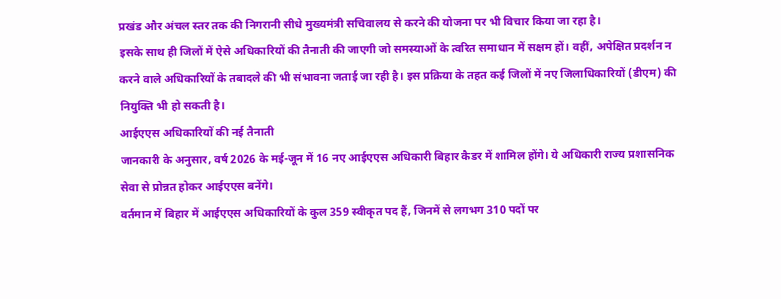प्रखंड और अंचल स्तर तक की निगरानी सीधे मुख्यमंत्री सचिवालय से करने की योजना पर भी विचार किया जा रहा है।
इसके साथ ही जिलों में ऐसे अधिकारियों की तैनाती की जाएगी जो समस्याओं के त्वरित समाधान में सक्षम हों। वहीं, अपेक्षित प्रदर्शन न करने वाले अधिकारियों के तबादले की भी संभावना जताई जा रही है। इस प्रक्रिया के तहत कई जिलों में नए जिलाधिकारियों (डीएम) की नियुक्ति भी हो सकती है।
आईएएस अधिकारियों की नई तैनाती
जानकारी के अनुसार, वर्ष 2026 के मई-जून में 16 नए आईएएस अधिकारी बिहार कैडर में शामिल होंगे। ये अधिकारी राज्य प्रशासनिक सेवा से प्रोन्नत होकर आईएएस बनेंगे।
वर्तमान में बिहार में आईएएस अधिकारियों के कुल 359 स्वीकृत पद हैं, जिनमें से लगभग 310 पदों पर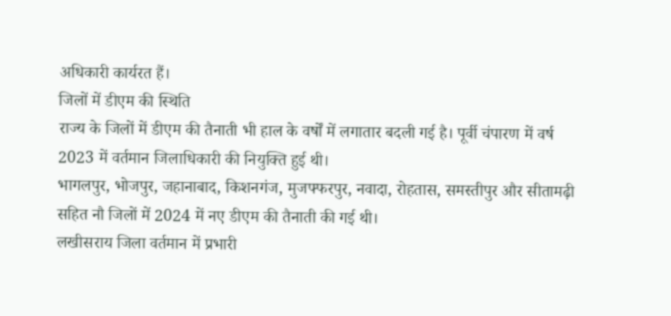अधिकारी कार्यरत हैं।
जिलों में डीएम की स्थिति
राज्य के जिलों में डीएम की तैनाती भी हाल के वर्षों में लगातार बदली गई है। पूर्वी चंपारण में वर्ष 2023 में वर्तमान जिलाधिकारी की नियुक्ति हुई थी।
भागलपुर, भोजपुर, जहानाबाद, किशनगंज, मुजफ्फरपुर, नवादा, रोहतास, समस्तीपुर और सीतामढ़ी सहित नौ जिलों में 2024 में नए डीएम की तैनाती की गई थी।
लखीसराय जिला वर्तमान में प्रभारी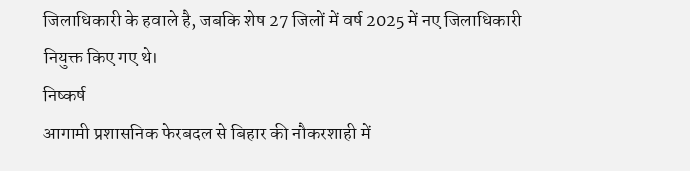जिलाधिकारी के हवाले है, जबकि शेष 27 जिलों में वर्ष 2025 में नए जिलाधिकारी नियुक्त किए गए थे।
निष्कर्ष
आगामी प्रशासनिक फेरबदल से बिहार की नौकरशाही में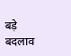बड़े बदलाव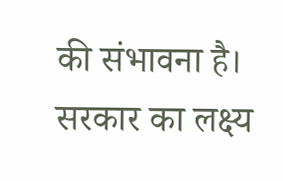की संभावना है। सरकार का लक्ष्य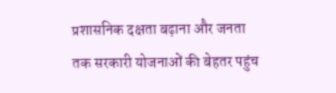प्रशासनिक दक्षता बढ़ाना और जनता तक सरकारी योजनाओं की बेहतर पहुंच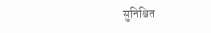सुनिश्चित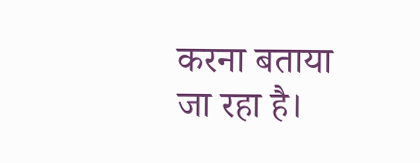करना बताया जा रहा है।